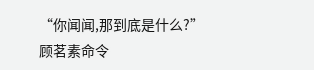“你闻闻,那到底是什么?”
顾茗素命令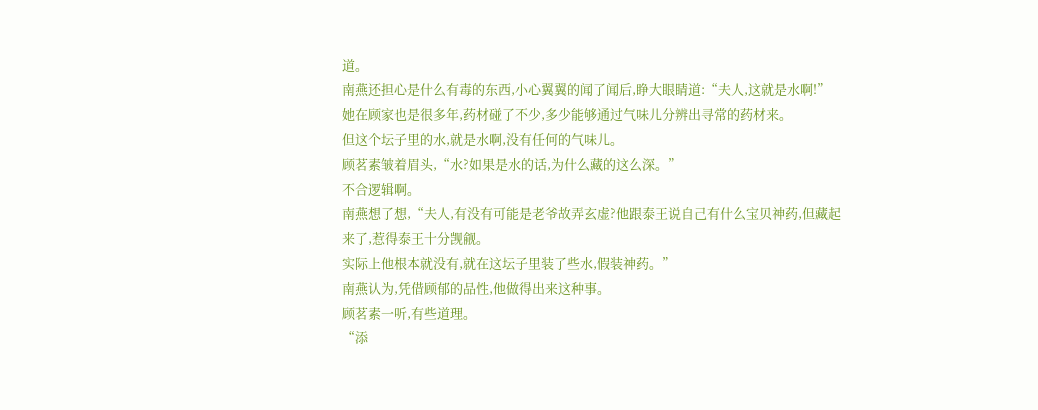道。
南燕还担心是什么有毒的东西,小心翼翼的闻了闻后,睁大眼睛道:“夫人,这就是水啊!”
她在顾家也是很多年,药材碰了不少,多少能够通过气味儿分辨出寻常的药材来。
但这个坛子里的水,就是水啊,没有任何的气味儿。
顾茗素皱着眉头,“水?如果是水的话,为什么藏的这么深。”
不合逻辑啊。
南燕想了想,“夫人,有没有可能是老爷故弄玄虚?他跟泰王说自己有什么宝贝神药,但藏起来了,惹得泰王十分觊觎。
实际上他根本就没有,就在这坛子里装了些水,假装神药。”
南燕认为,凭借顾郁的品性,他做得出来这种事。
顾茗素一听,有些道理。
“添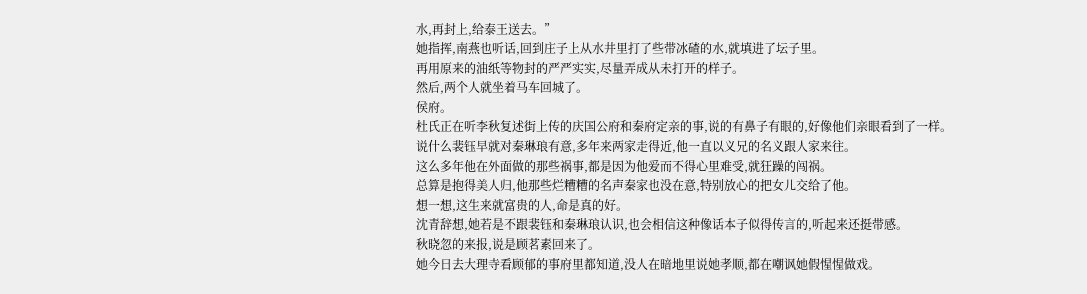水,再封上,给泰王送去。”
她指挥,南燕也听话,回到庄子上从水井里打了些带冰碴的水,就填进了坛子里。
再用原来的油纸等物封的严严实实,尽量弄成从未打开的样子。
然后,两个人就坐着马车回城了。
侯府。
杜氏正在听李秋复述街上传的庆国公府和秦府定亲的事,说的有鼻子有眼的,好像他们亲眼看到了一样。
说什么裴钰早就对秦琳琅有意,多年来两家走得近,他一直以义兄的名义跟人家来往。
这么多年他在外面做的那些祸事,都是因为他爱而不得心里难受,就狂躁的闯祸。
总算是抱得美人归,他那些烂糟糟的名声秦家也没在意,特别放心的把女儿交给了他。
想一想,这生来就富贵的人,命是真的好。
沈青辞想,她若是不跟裴钰和秦琳琅认识,也会相信这种像话本子似得传言的,听起来还挺带感。
秋晓忽的来报,说是顾茗素回来了。
她今日去大理寺看顾郁的事府里都知道,没人在暗地里说她孝顺,都在嘲讽她假惺惺做戏。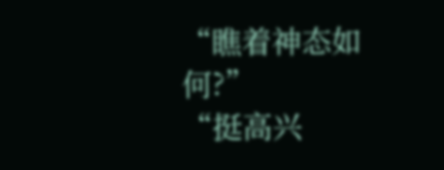“瞧着神态如何?”
“挺高兴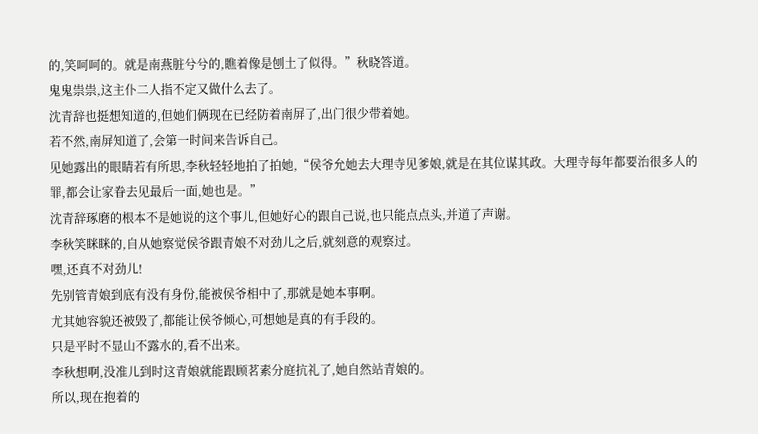的,笑呵呵的。就是南燕脏兮兮的,瞧着像是刨土了似得。”秋晓答道。
鬼鬼祟祟,这主仆二人指不定又做什么去了。
沈青辞也挺想知道的,但她们俩现在已经防着南屏了,出门很少带着她。
若不然,南屏知道了,会第一时间来告诉自己。
见她露出的眼睛若有所思,李秋轻轻地拍了拍她,“侯爷允她去大理寺见爹娘,就是在其位谋其政。大理寺每年都要治很多人的罪,都会让家眷去见最后一面,她也是。”
沈青辞琢磨的根本不是她说的这个事儿,但她好心的跟自己说,也只能点点头,并道了声谢。
李秋笑眯眯的,自从她察觉侯爷跟青娘不对劲儿之后,就刻意的观察过。
嘿,还真不对劲儿!
先别管青娘到底有没有身份,能被侯爷相中了,那就是她本事啊。
尤其她容貌还被毁了,都能让侯爷倾心,可想她是真的有手段的。
只是平时不显山不露水的,看不出来。
李秋想啊,没准儿到时这青娘就能跟顾茗素分庭抗礼了,她自然站青娘的。
所以,现在抱着的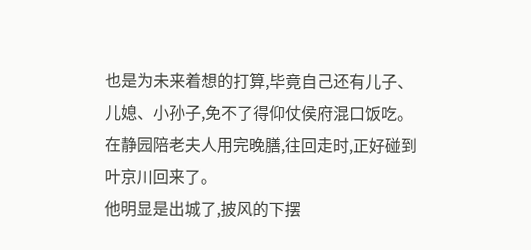也是为未来着想的打算,毕竟自己还有儿子、儿媳、小孙子,免不了得仰仗侯府混口饭吃。
在静园陪老夫人用完晚膳,往回走时,正好碰到叶京川回来了。
他明显是出城了,披风的下摆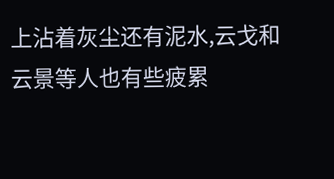上沾着灰尘还有泥水,云戈和云景等人也有些疲累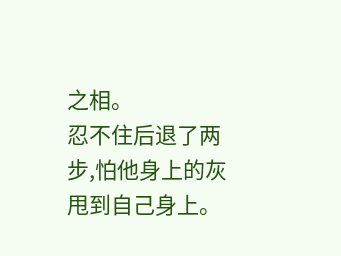之相。
忍不住后退了两步,怕他身上的灰甩到自己身上。